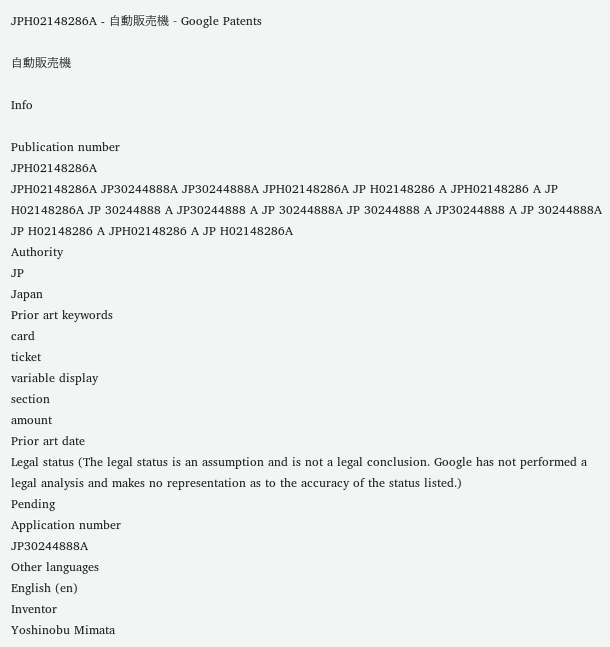JPH02148286A - 自動販売機 - Google Patents

自動販売機

Info

Publication number
JPH02148286A
JPH02148286A JP30244888A JP30244888A JPH02148286A JP H02148286 A JPH02148286 A JP H02148286A JP 30244888 A JP30244888 A JP 30244888A JP 30244888 A JP30244888 A JP 30244888A JP H02148286 A JPH02148286 A JP H02148286A
Authority
JP
Japan
Prior art keywords
card
ticket
variable display
section
amount
Prior art date
Legal status (The legal status is an assumption and is not a legal conclusion. Google has not performed a legal analysis and makes no representation as to the accuracy of the status listed.)
Pending
Application number
JP30244888A
Other languages
English (en)
Inventor
Yoshinobu Mimata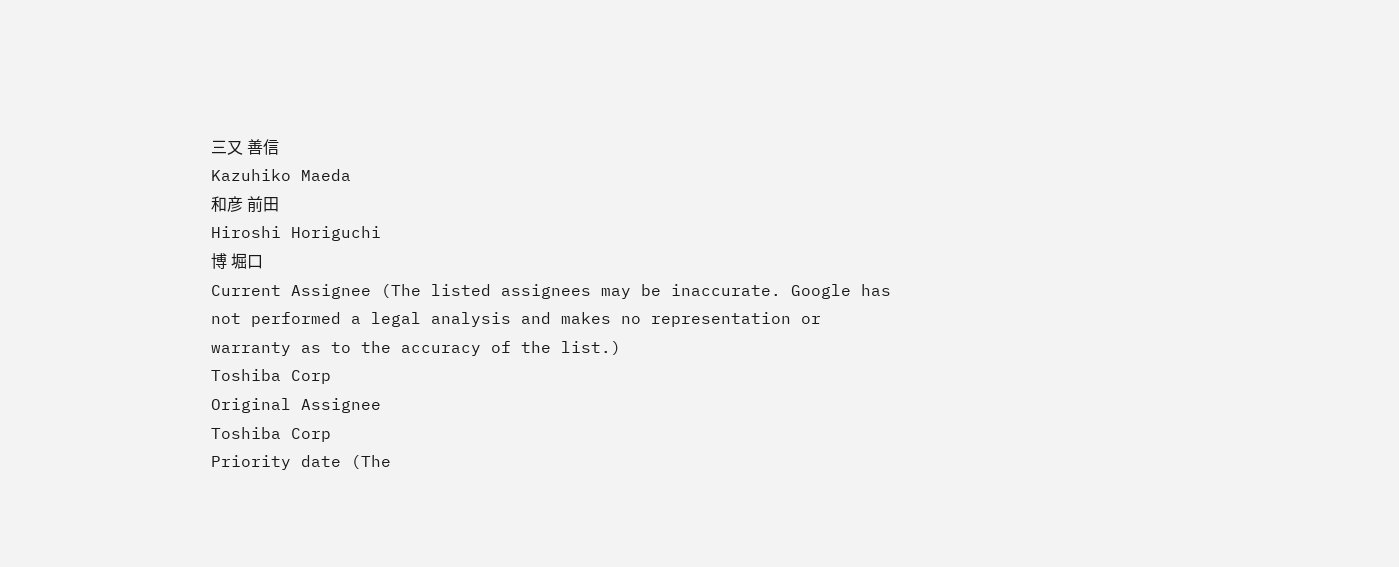三又 善信
Kazuhiko Maeda
和彦 前田
Hiroshi Horiguchi
博 堀口
Current Assignee (The listed assignees may be inaccurate. Google has not performed a legal analysis and makes no representation or warranty as to the accuracy of the list.)
Toshiba Corp
Original Assignee
Toshiba Corp
Priority date (The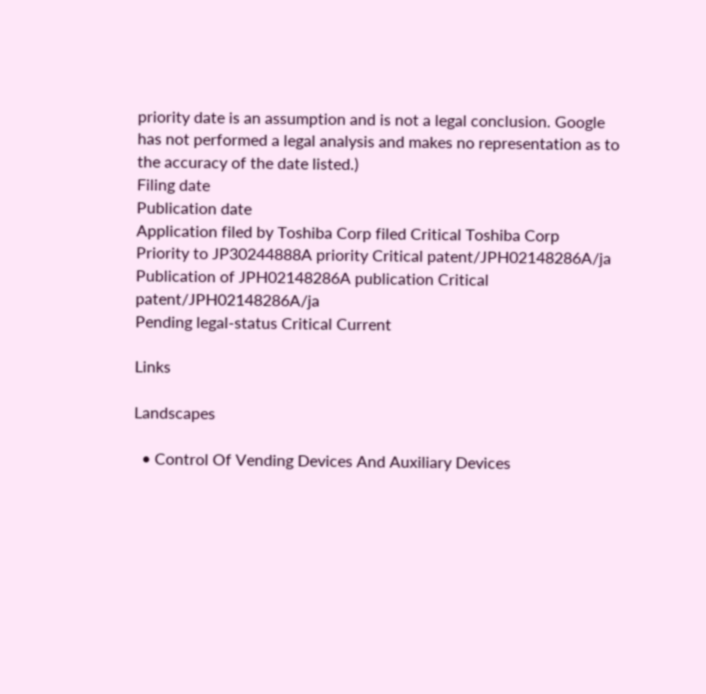priority date is an assumption and is not a legal conclusion. Google has not performed a legal analysis and makes no representation as to the accuracy of the date listed.)
Filing date
Publication date
Application filed by Toshiba Corp filed Critical Toshiba Corp
Priority to JP30244888A priority Critical patent/JPH02148286A/ja
Publication of JPH02148286A publication Critical patent/JPH02148286A/ja
Pending legal-status Critical Current

Links

Landscapes

  • Control Of Vending Devices And Auxiliary Devices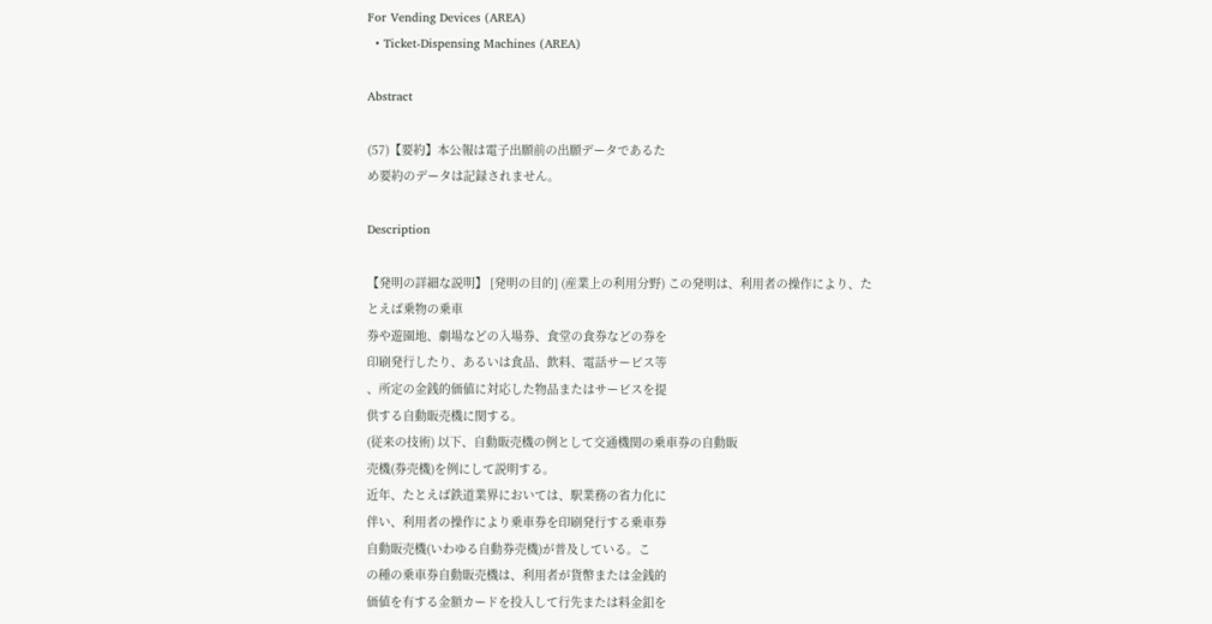For Vending Devices (AREA)
  • Ticket-Dispensing Machines (AREA)

Abstract

(57)【要約】本公報は電子出願前の出願データであるた
め要約のデータは記録されません。

Description

【発明の詳細な説明】 [発明の目的] (産業上の利用分野) この発明は、利用者の操作により、たとえば乗物の乗車
券や遊園地、劇場などの入場券、食堂の食券などの券を
印刷発行したり、あるいは食品、飲料、電話サービス等
、所定の金銭的価値に対応した物品またはサービスを提
供する自動販売機に関する。
(従来の技術) 以下、自動販売機の例として交通機関の乗車券の自動販
売機(券売機)を例にして説明する。
近年、たとえば鉄道業界においては、駅業務の省力化に
伴い、利用者の操作により乗車券を印刷発行する乗車券
自動販売機(いわゆる自動券売機)が普及している。こ
の種の乗車券自動販売機は、利用者が貨幣または金銭的
価値を有する金額カードを投入して行先または料金釦を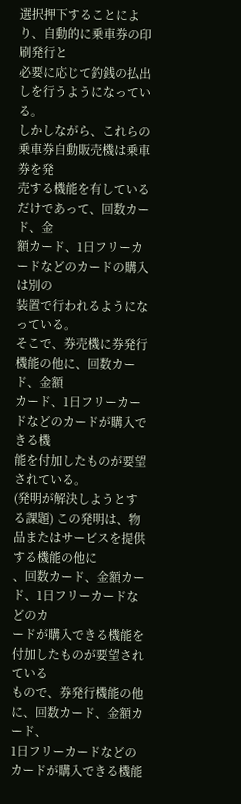選択押下することにより、自動的に乗車券の印刷発行と
必要に応じて釣銭の払出しを行うようになっている。
しかしながら、これらの乗車券自動販売機は乗車券を発
売する機能を有しているだけであって、回数カード、金
額カード、1日フリーカードなどのカードの購入は別の
装置で行われるようになっている。
そこで、券売機に券発行機能の他に、回数カード、金額
カード、1日フリーカードなどのカードが購入できる機
能を付加したものが要望されている。
(発明が解決しようとする課題) この発明は、物品またはサービスを提供する機能の他に
、回数カード、金額カード、1日フリーカードなどのカ
ードが購入できる機能を付加したものが要望されている
もので、券発行機能の他に、回数カード、金額カード、
1日フリーカードなどのカードが購入できる機能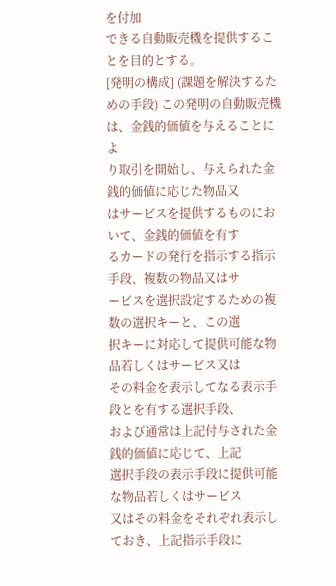を付加
できる自動販売機を提供することを目的とする。
[発明の構成] (課題を解決するための手段) この発明の自動販売機は、金銭的価値を与えることによ
り取引を開始し、与えられた金銭的価値に応じた物品又
はサービスを提供するものにおいて、金銭的価値を有す
るカードの発行を指示する指示手段、複数の物品又はサ
ービスを選択設定するための複数の選択キーと、この選
択キーに対応して提供可能な物品若しくはサービス又は
その料金を表示してなる表示手段とを有する選択手段、
および通常は上記付与された金銭的価値に応じて、上記
選択手段の表示手段に提供可能な物品若しくはサービス
又はその料金をそれぞれ表示しておき、上記指示手段に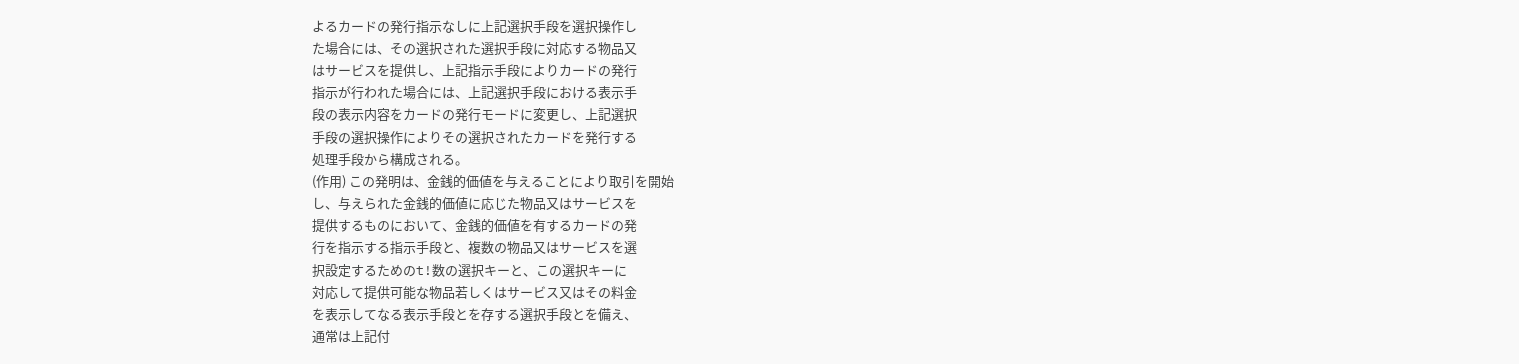よるカードの発行指示なしに上記選択手段を選択操作し
た場合には、その選択された選択手段に対応する物品又
はサービスを提供し、上記指示手段によりカードの発行
指示が行われた場合には、上記選択手段における表示手
段の表示内容をカードの発行モードに変更し、上記選択
手段の選択操作によりその選択されたカードを発行する
処理手段から構成される。
(作用) この発明は、金銭的価値を与えることにより取引を開始
し、与えられた金銭的価値に応じた物品又はサービスを
提供するものにおいて、金銭的価値を有するカードの発
行を指示する指示手段と、複数の物品又はサービスを選
択設定するためのt!数の選択キーと、この選択キーに
対応して提供可能な物品若しくはサービス又はその料金
を表示してなる表示手段とを存する選択手段とを備え、
通常は上記付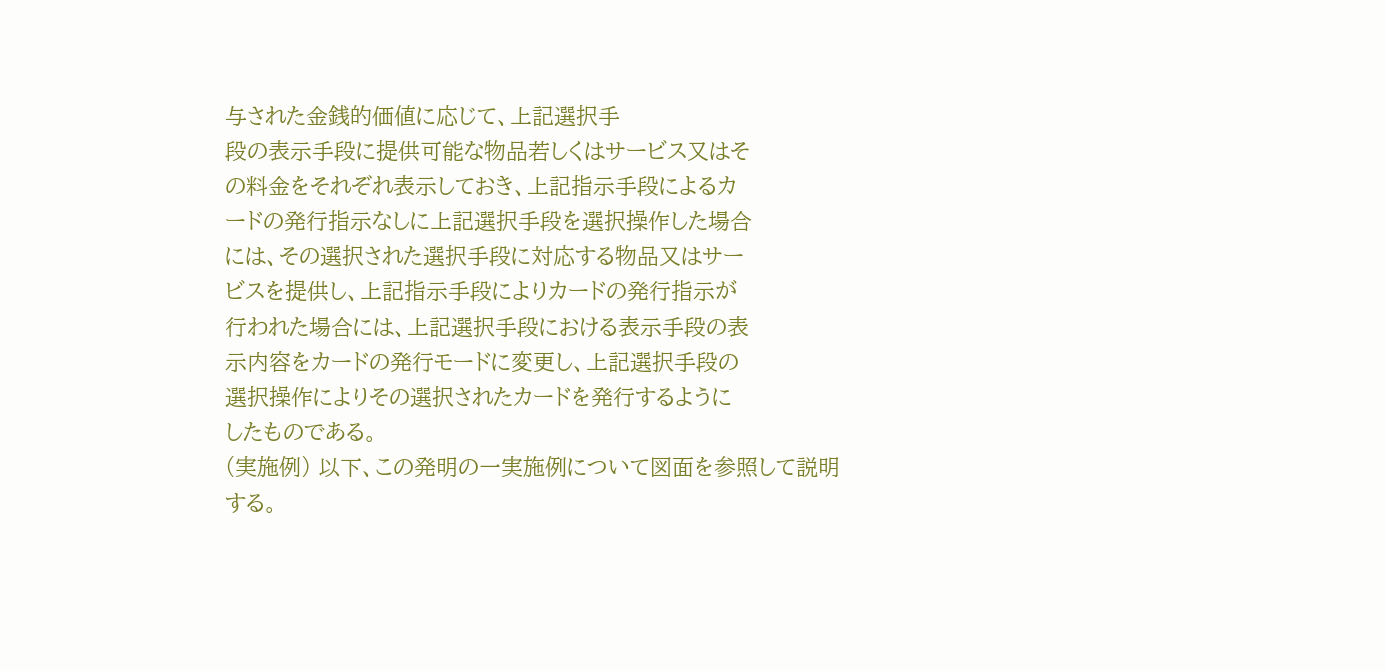与された金銭的価値に応じて、上記選択手
段の表示手段に提供可能な物品若しくはサービス又はそ
の料金をそれぞれ表示しておき、上記指示手段によるカ
ードの発行指示なしに上記選択手段を選択操作した場合
には、その選択された選択手段に対応する物品又はサー
ビスを提供し、上記指示手段によりカードの発行指示が
行われた場合には、上記選択手段における表示手段の表
示内容をカードの発行モードに変更し、上記選択手段の
選択操作によりその選択されたカードを発行するように
したものである。
(実施例) 以下、この発明の一実施例について図面を参照して説明
する。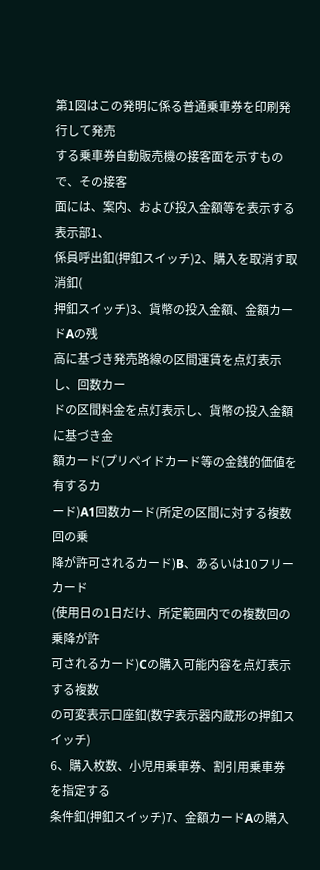第1図はこの発明に係る普通乗車券を印刷発行して発売
する乗車券自動販売機の接客面を示すもので、その接客
面には、案内、および投入金額等を表示する表示部1、
係員呼出釦(押釦スイッチ)2、購入を取消す取消釦(
押釦スイッチ)3、貨幣の投入金額、金額カードAの残
高に基づき発売路線の区間運賃を点灯表示し、回数カー
ドの区間料金を点灯表示し、貨幣の投入金額に基づき金
額カード(プリペイドカード等の金銭的価値を有するカ
ード)A1回数カード(所定の区間に対する複数回の乗
降が許可されるカード)B、あるいは10フリーカード
(使用日の1日だけ、所定範囲内での複数回の乗降が許
可されるカード)Cの購入可能内容を点灯表示する複数
の可変表示口座釦(数字表示器内蔵形の押釦スイッチ)
6、購入枚数、小児用乗車券、割引用乗車券を指定する
条件釦(押釦スイッチ)7、金額カードAの購入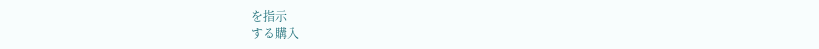を指示
する購入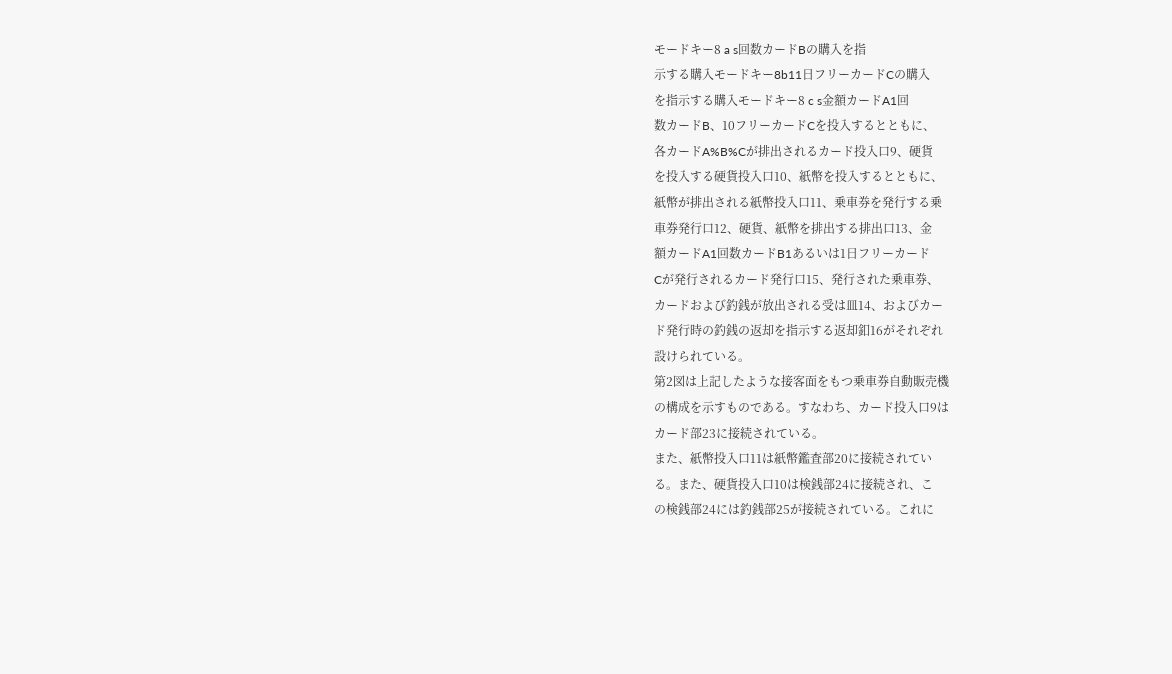モードキー8 a s回数カードBの購入を指
示する購入モードキー8b11日フリーカードCの購入
を指示する購入モードキー8 c s金額カードA1回
数カードB、10フリーカードCを投入するとともに、
各カードA%B%Cが排出されるカード投入口9、硬貨
を投入する硬貨投入口10、紙幣を投入するとともに、
紙幣が排出される紙幣投入口11、乗車券を発行する乗
車券発行口12、硬貨、紙幣を排出する排出口13、金
額カードA1回数カードB1あるいは1日フリーカード
Cが発行されるカード発行口15、発行された乗車券、
カードおよび釣銭が放出される受は皿14、およびカー
ド発行時の釣銭の返却を指示する返却釦16がそれぞれ
設けられている。
第2図は上記したような接客面をもつ乗車券自動販売機
の構成を示すものである。すなわち、カード投入口9は
カード部23に接続されている。
また、紙幣投入口11は紙幣鑑査部20に接続されてい
る。また、硬貨投入口10は検銭部24に接続され、こ
の検銭部24には釣銭部25が接続されている。これに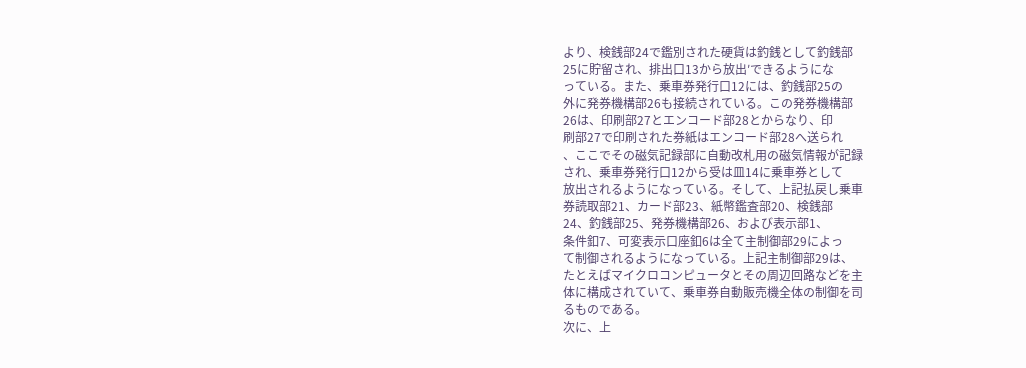より、検銭部24で鑑別された硬貨は釣銭として釣銭部
25に貯留され、排出口13から放出′できるようにな
っている。また、乗車券発行口12には、釣銭部25の
外に発券機構部26も接続されている。この発券機構部
26は、印刷部27とエンコード部28とからなり、印
刷部27で印刷された券紙はエンコード部28へ送られ
、ここでその磁気記録部に自動改札用の磁気情報が記録
され、乗車券発行口12から受は皿14に乗車券として
放出されるようになっている。そして、上記払戻し乗車
券読取部21、カード部23、紙幣鑑査部20、検銭部
24、釣銭部25、発券機構部26、および表示部1、
条件釦7、可変表示口座釦6は全て主制御部29によっ
て制御されるようになっている。上記主制御部29は、
たとえばマイクロコンピュータとその周辺回路などを主
体に構成されていて、乗車券自動販売機全体の制御を司
るものである。
次に、上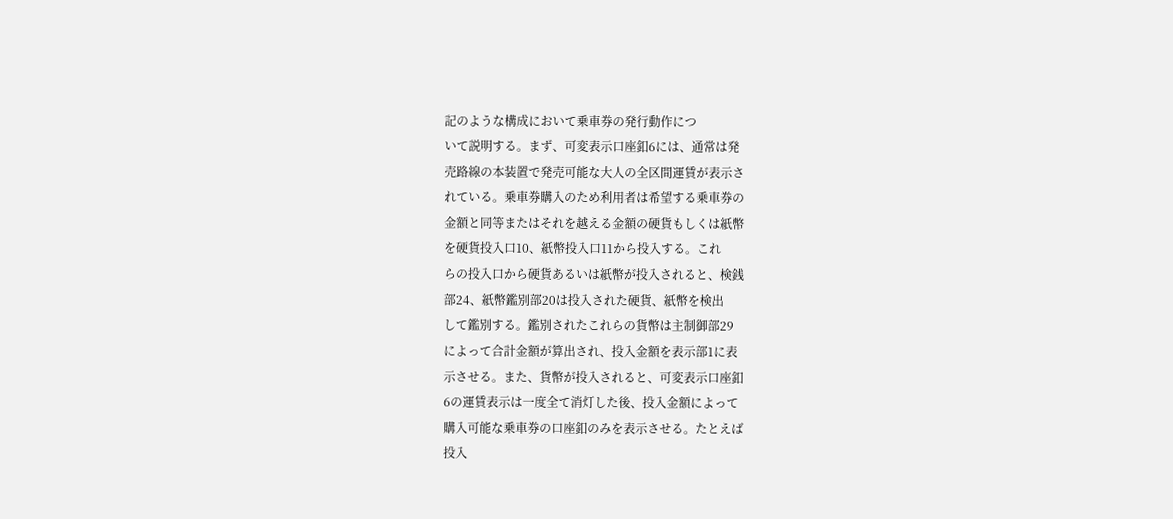記のような構成において乗車券の発行動作につ
いて説明する。まず、可変表示口座釦6には、通常は発
売路線の本装置で発売可能な大人の全区間運賃が表示さ
れている。乗車券購入のため利用者は希望する乗車券の
金額と同等またはそれを越える金額の硬貨もしくは紙幣
を硬貨投入口10、紙幣投入口11から投入する。これ
らの投入口から硬貨あるいは紙幣が投入されると、検銭
部24、紙幣鑑別部20は投入された硬貨、紙幣を検出
して鑑別する。鑑別されたこれらの貨幣は主制御部29
によって合計金額が算出され、投入金額を表示部1に表
示させる。また、貨幣が投入されると、可変表示口座釦
6の運賃表示は一度全て消灯した後、投入金額によって
購入可能な乗車券の口座釦のみを表示させる。たとえば
投入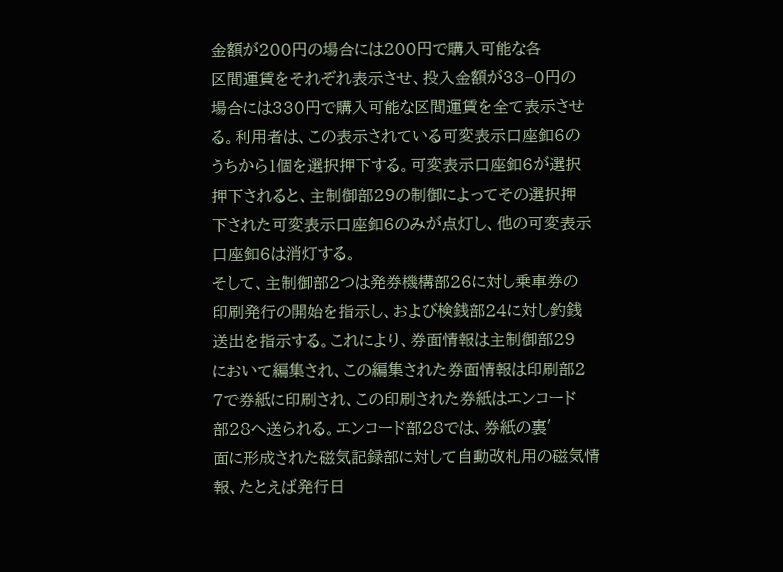金額が200円の場合には200円で購入可能な各
区間運賃をそれぞれ表示させ、投入金額が33−0円の
場合には330円で購入可能な区間運賃を全て表示させ
る。利用者は、この表示されている可変表示口座釦6の
うちから1個を選択押下する。可変表示口座釦6が選択
押下されると、主制御部29の制御によってその選択押
下された可変表示口座釦6のみが点灯し、他の可変表示
口座釦6は消灯する。
そして、主制御部2つは発券機構部26に対し乗車券の
印刷発行の開始を指示し、および検銭部24に対し釣銭
送出を指示する。これにより、券面情報は主制御部29
において編集され、この編集された券面情報は印刷部2
7で券紙に印刷され、この印刷された券紙はエンコード
部28へ送られる。エンコード部28では、券紙の裏′
面に形成された磁気記録部に対して自動改札用の磁気情
報、たとえば発行日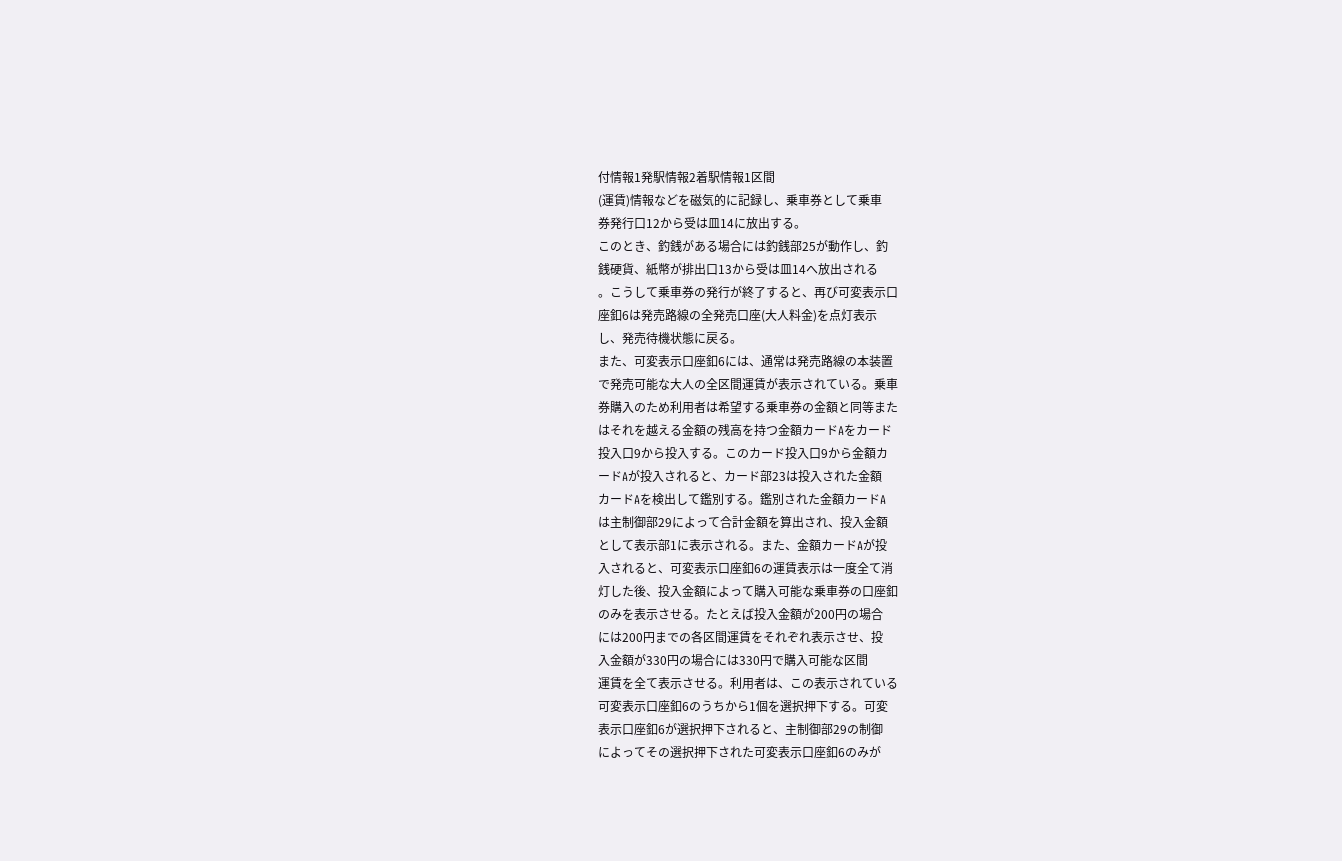付情報1発駅情報2着駅情報1区間
(運賃)情報などを磁気的に記録し、乗車券として乗車
券発行口12から受は皿14に放出する。
このとき、釣銭がある場合には釣銭部25が動作し、釣
銭硬貨、紙幣が排出口13から受は皿14へ放出される
。こうして乗車券の発行が終了すると、再び可変表示口
座釦6は発売路線の全発売口座(大人料金)を点灯表示
し、発売待機状態に戻る。
また、可変表示口座釦6には、通常は発売路線の本装置
で発売可能な大人の全区間運賃が表示されている。乗車
券購入のため利用者は希望する乗車券の金額と同等また
はそれを越える金額の残高を持つ金額カードAをカード
投入口9から投入する。このカード投入口9から金額カ
ードAが投入されると、カード部23は投入された金額
カードAを検出して鑑別する。鑑別された金額カードA
は主制御部29によって合計金額を算出され、投入金額
として表示部1に表示される。また、金額カードAが投
入されると、可変表示口座釦6の運賃表示は一度全て消
灯した後、投入金額によって購入可能な乗車券の口座釦
のみを表示させる。たとえば投入金額が200円の場合
には200円までの各区間運賃をそれぞれ表示させ、投
入金額が330円の場合には330円で購入可能な区間
運賃を全て表示させる。利用者は、この表示されている
可変表示口座釦6のうちから1個を選択押下する。可変
表示口座釦6が選択押下されると、主制御部29の制御
によってその選択押下された可変表示口座釦6のみが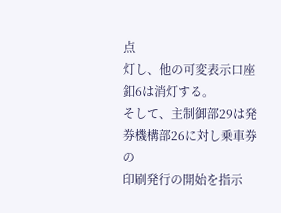点
灯し、他の可変表示口座釦6は消灯する。
そして、主制御部29は発券機構部26に対し乗車券の
印刷発行の開始を指示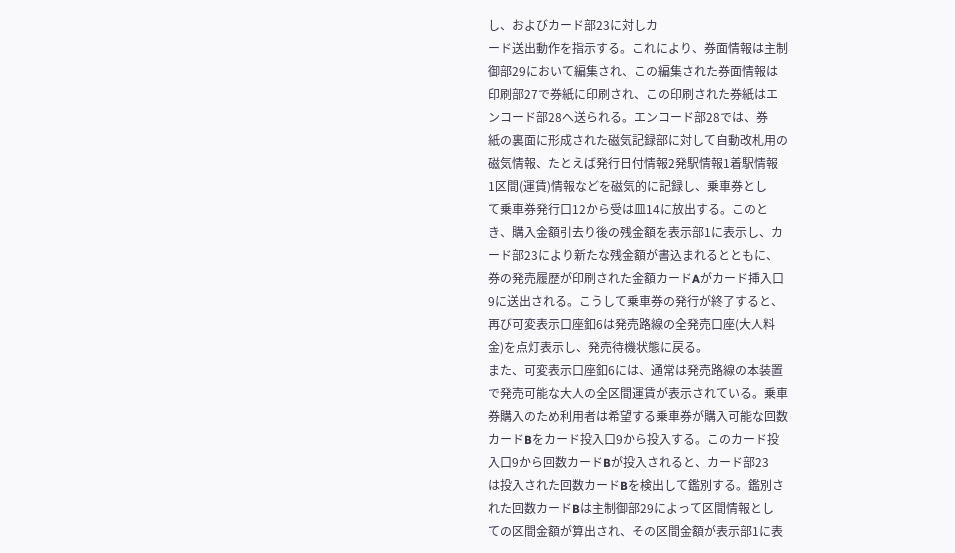し、およびカード部23に対しカ
ード送出動作を指示する。これにより、券面情報は主制
御部29において編集され、この編集された券面情報は
印刷部27で券紙に印刷され、この印刷された券紙はエ
ンコード部28へ送られる。エンコード部28では、券
紙の裏面に形成された磁気記録部に対して自動改札用の
磁気情報、たとえば発行日付情報2発駅情報1着駅情報
1区間(運賃)情報などを磁気的に記録し、乗車券とし
て乗車券発行口12から受は皿14に放出する。このと
き、購入金額引去り後の残金額を表示部1に表示し、カ
ード部23により新たな残金額が書込まれるとともに、
券の発売履歴が印刷された金額カードAがカード挿入口
9に送出される。こうして乗車券の発行が終了すると、
再び可変表示口座釦6は発売路線の全発売口座(大人料
金)を点灯表示し、発売待機状態に戻る。
また、可変表示口座釦6には、通常は発売路線の本装置
で発売可能な大人の全区間運賃が表示されている。乗車
券購入のため利用者は希望する乗車券が購入可能な回数
カードBをカード投入口9から投入する。このカード投
入口9から回数カードBが投入されると、カード部23
は投入された回数カードBを検出して鑑別する。鑑別さ
れた回数カードBは主制御部29によって区間情報とし
ての区間金額が算出され、その区間金額が表示部1に表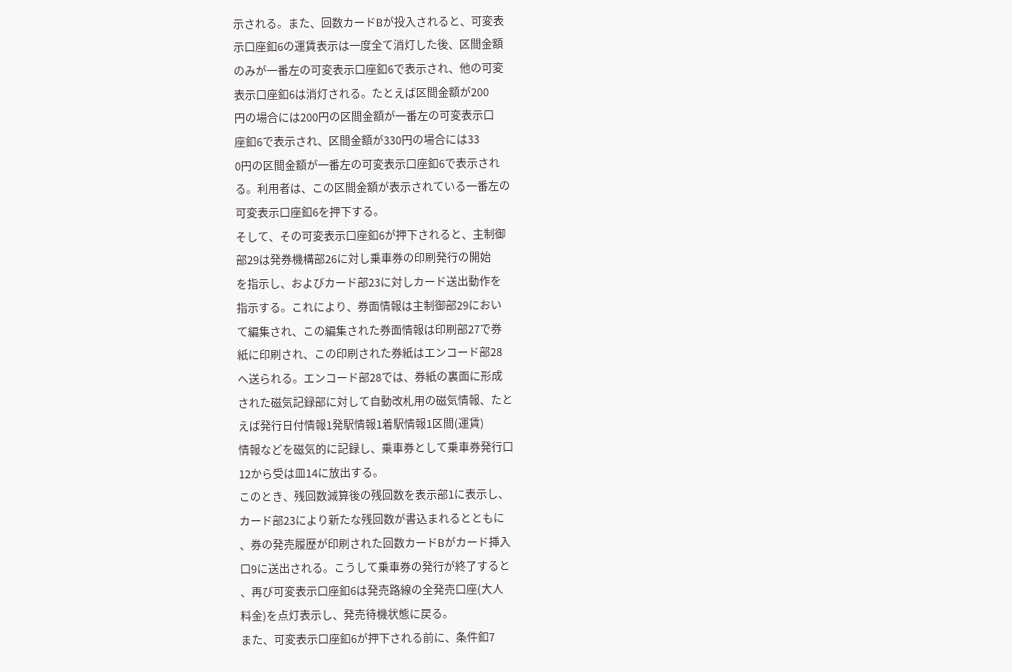示される。また、回数カードBが投入されると、可変表
示口座釦6の運賃表示は一度全て消灯した後、区間金額
のみが一番左の可変表示口座釦6で表示され、他の可変
表示口座釦6は消灯される。たとえば区間金額が200
円の場合には200円の区間金額が一番左の可変表示口
座釦6で表示され、区間金額が330円の場合には33
0円の区間金額が一番左の可変表示口座釦6で表示され
る。利用者は、この区間金額が表示されている一番左の
可変表示口座釦6を押下する。
そして、その可変表示口座釦6が押下されると、主制御
部29は発券機構部26に対し乗車券の印刷発行の開始
を指示し、およびカード部23に対しカード送出動作を
指示する。これにより、券面情報は主制御部29におい
て編集され、この編集された券面情報は印刷部27で券
紙に印刷され、この印刷された券紙はエンコード部28
へ送られる。エンコード部28では、券紙の裏面に形成
された磁気記録部に対して自動改札用の磁気情報、たと
えば発行日付情報1発駅情報1着駅情報1区間(運賃)
情報などを磁気的に記録し、乗車券として乗車券発行口
12から受は皿14に放出する。
このとき、残回数減算後の残回数を表示部1に表示し、
カード部23により新たな残回数が書込まれるとともに
、券の発売履歴が印刷された回数カードBがカード挿入
口9に送出される。こうして乗車券の発行が終了すると
、再び可変表示口座釦6は発売路線の全発売口座(大人
料金)を点灯表示し、発売待機状態に戻る。
また、可変表示口座釦6が押下される前に、条件釦7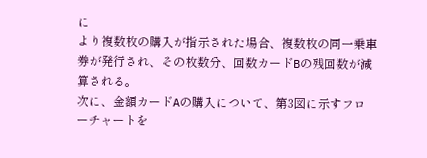に
より複数枚の購入が指示された場合、複数枚の同一乗車
券が発行され、その枚数分、回数カードBの残回数が減
算される。
次に、金額カードAの購入について、第3図に示すフロ
ーチャートを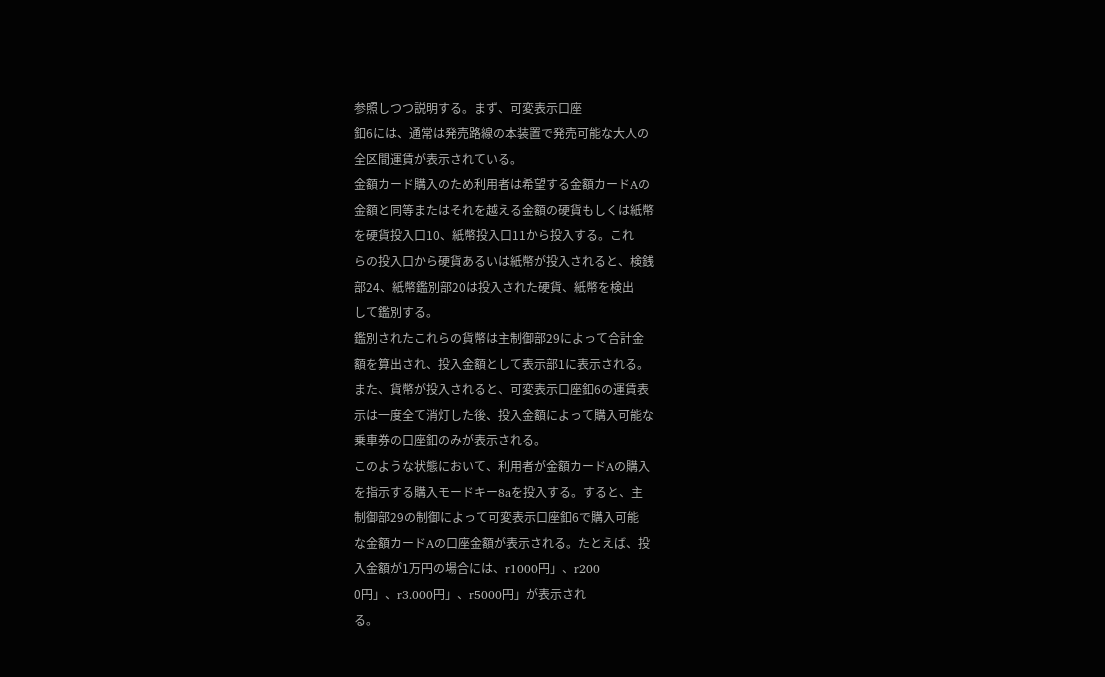参照しつつ説明する。まず、可変表示口座
釦6には、通常は発売路線の本装置で発売可能な大人の
全区間運賃が表示されている。
金額カード購入のため利用者は希望する金額カードAの
金額と同等またはそれを越える金額の硬貨もしくは紙幣
を硬貨投入口10、紙幣投入口11から投入する。これ
らの投入口から硬貨あるいは紙幣が投入されると、検銭
部24、紙幣鑑別部20は投入された硬貨、紙幣を検出
して鑑別する。
鑑別されたこれらの貨幣は主制御部29によって合計金
額を算出され、投入金額として表示部1に表示される。
また、貨幣が投入されると、可変表示口座釦6の運賃表
示は一度全て消灯した後、投入金額によって購入可能な
乗車券の口座釦のみが表示される。
このような状態において、利用者が金額カードAの購入
を指示する購入モードキー8aを投入する。すると、主
制御部29の制御によって可変表示口座釦6で購入可能
な金額カードAの口座金額が表示される。たとえば、投
入金額が1万円の場合には、r1000円」、r200
0円」、r3.000円」、r5000円」が表示され
る。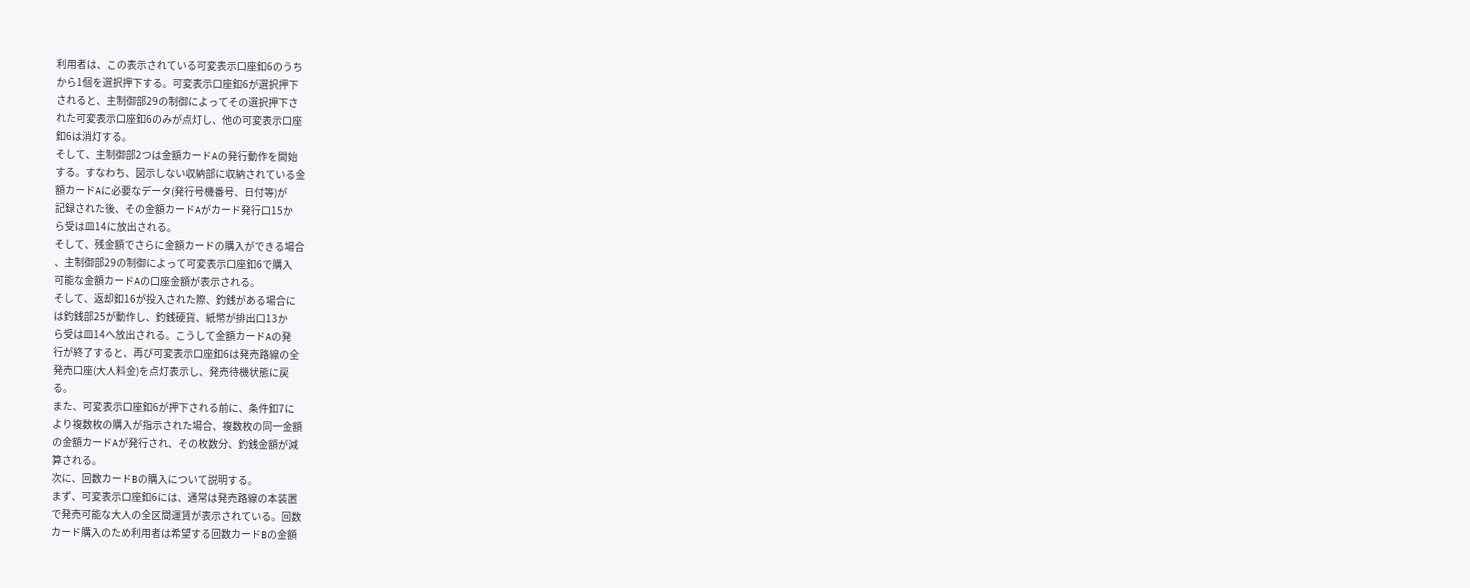利用者は、この表示されている可変表示口座釦6のうち
から1個を選択押下する。可変表示口座釦6が選択押下
されると、主制御部29の制御によってその選択押下さ
れた可変表示口座釦6のみが点灯し、他の可変表示口座
釦6は消灯する。
そして、主制御部2つは金額カードAの発行動作を開始
する。すなわち、図示しない収納部に収納されている金
額カードAに必要なデータ(発行号機番号、日付等)が
記録された後、その金額カードAがカード発行口15か
ら受は皿14に放出される。
そして、残金額でさらに金額カードの購入ができる場合
、主制御部29の制御によって可変表示口座釦6で購入
可能な金額カードAの口座金額が表示される。
そして、返却釦16が投入された際、釣銭がある場合に
は釣銭部25が動作し、釣銭硬貨、紙幣が排出口13か
ら受は皿14へ放出される。こうして金額カードAの発
行が終了すると、再び可変表示口座釦6は発売路線の全
発売口座(大人料金)を点灯表示し、発売待機状態に戻
る。
また、可変表示口座釦6が押下される前に、条件釦7に
より複数枚の購入が指示された場合、複数枚の同一金額
の金額カードAが発行され、その枚数分、釣銭金額が減
算される。
次に、回数カードBの購入について説明する。
まず、可変表示口座釦6には、通常は発売路線の本装置
で発売可能な大人の全区間運賃が表示されている。回数
カード購入のため利用者は希望する回数カードBの金額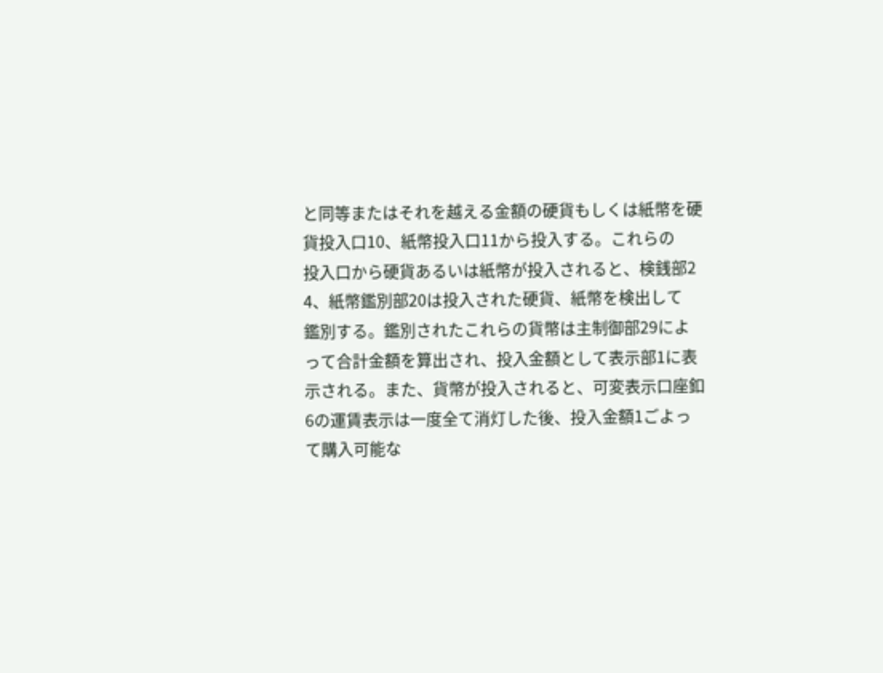と同等またはそれを越える金額の硬貨もしくは紙幣を硬
貨投入口10、紙幣投入口11から投入する。これらの
投入口から硬貨あるいは紙幣が投入されると、検銭部2
4、紙幣鑑別部20は投入された硬貨、紙幣を検出して
鑑別する。鑑別されたこれらの貨幣は主制御部29によ
って合計金額を算出され、投入金額として表示部1に表
示される。また、貨幣が投入されると、可変表示口座釦
6の運賃表示は一度全て消灯した後、投入金額1ごよっ
て購入可能な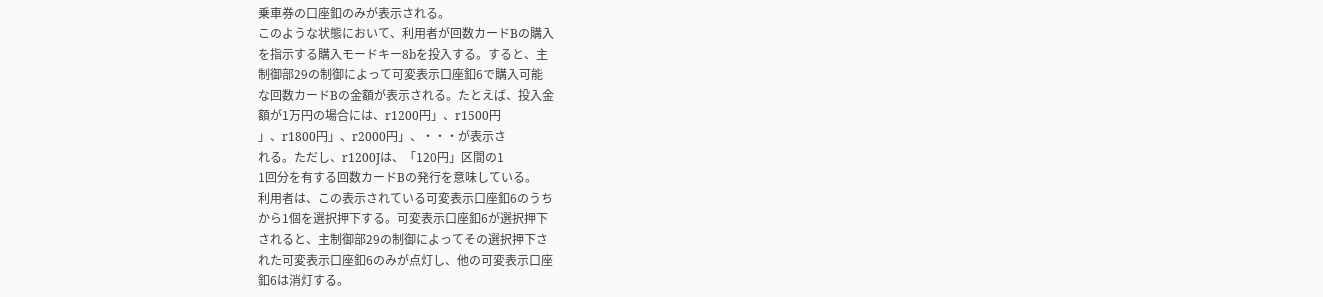乗車券の口座釦のみが表示される。
このような状態において、利用者が回数カードBの購入
を指示する購入モードキー8bを投入する。すると、主
制御部29の制御によって可変表示口座釦6で購入可能
な回数カードBの金額が表示される。たとえば、投入金
額が1万円の場合には、r1200円」、r1500円
」、r1800円」、r2000円」、・・・が表示さ
れる。ただし、r1200Jは、「120円」区間の1
1回分を有する回数カードBの発行を意味している。
利用者は、この表示されている可変表示口座釦6のうち
から1個を選択押下する。可変表示口座釦6が選択押下
されると、主制御部29の制御によってその選択押下さ
れた可変表示口座釦6のみが点灯し、他の可変表示口座
釦6は消灯する。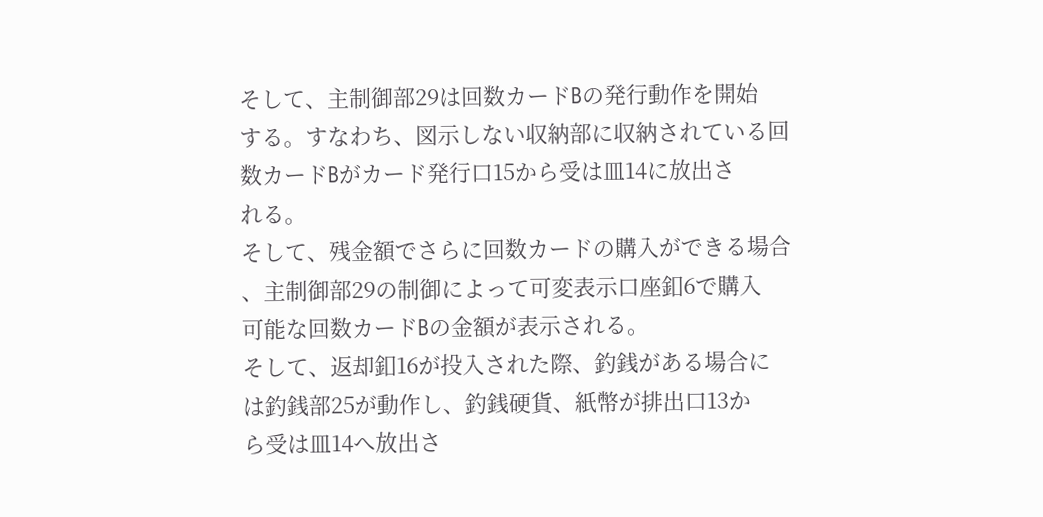そして、主制御部29は回数カードBの発行動作を開始
する。すなわち、図示しない収納部に収納されている回
数カードBがカード発行口15から受は皿14に放出さ
れる。
そして、残金額でさらに回数カードの購入ができる場合
、主制御部29の制御によって可変表示口座釦6で購入
可能な回数カードBの金額が表示される。
そして、返却釦16が投入された際、釣銭がある場合に
は釣銭部25が動作し、釣銭硬貨、紙幣が排出口13か
ら受は皿14へ放出さ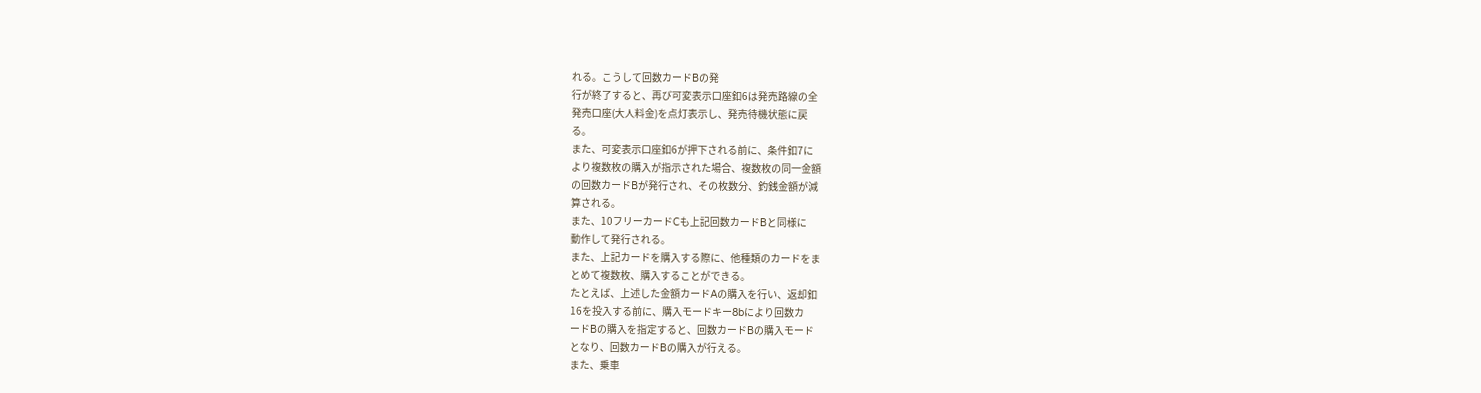れる。こうして回数カードBの発
行が終了すると、再び可変表示口座釦6は発売路線の全
発売口座(大人料金)を点灯表示し、発売待機状態に戻
る。
また、可変表示口座釦6が押下される前に、条件釦7に
より複数枚の購入が指示された場合、複数枚の同一金額
の回数カードBが発行され、その枚数分、釣銭金額が減
算される。
また、10フリーカードCも上記回数カードBと同様に
動作して発行される。
また、上記カードを購入する際に、他種類のカードをま
とめて複数枚、購入することができる。
たとえば、上述した金額カードAの購入を行い、返却釦
16を投入する前に、購入モードキー8bにより回数カ
ードBの購入を指定すると、回数カードBの購入モード
となり、回数カードBの購入が行える。
また、乗車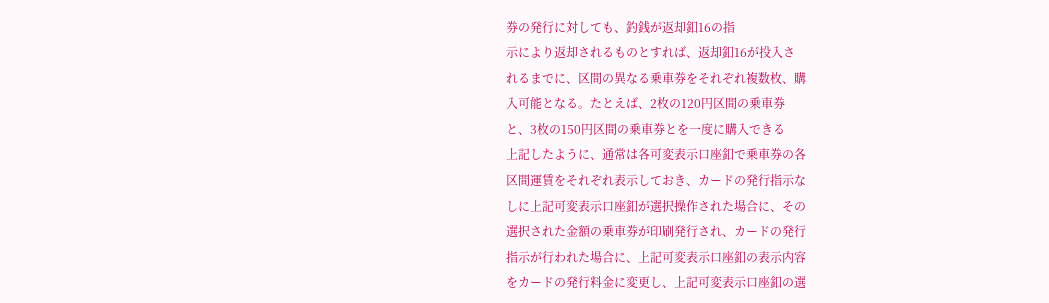券の発行に対しても、釣銭が返却釦16の指
示により返却されるものとすれば、返却釦16が投入さ
れるまでに、区間の異なる乗車券をそれぞれ複数枚、購
入可能となる。たとえば、2枚の120円区間の乗車券
と、3枚の150円区間の乗車券とを一度に購入できる
上記したように、通常は各可変表示口座釦で乗車券の各
区間運賃をそれぞれ表示しておき、カードの発行指示な
しに上記可変表示口座釦が選択操作された場合に、その
選択された金額の乗車券が印刷発行され、カードの発行
指示が行われた場合に、上記可変表示口座釦の表示内容
をカードの発行料金に変更し、上記可変表示口座釦の選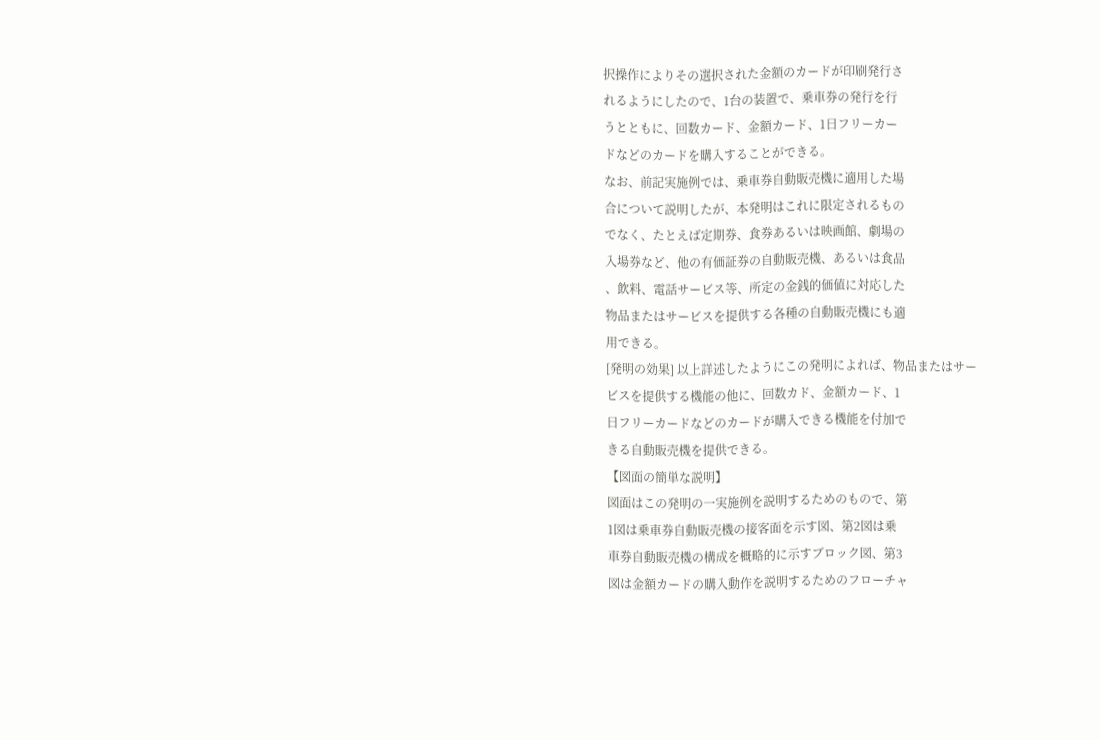択操作によりその選択された金額のカードが印刷発行さ
れるようにしたので、1台の装置で、乗車券の発行を行
うとともに、回数カード、金額カード、1日フリーカー
ドなどのカードを購入することができる。
なお、前記実施例では、乗車券自動販売機に適用した場
合について説明したが、本発明はこれに限定されるもの
でなく、たとえば定期券、食券あるいは映画館、劇場の
入場券など、他の有価証券の自動販売機、あるいは食品
、飲料、電話サービス等、所定の金銭的価値に対応した
物品またはサービスを提供する各種の自動販売機にも適
用できる。
[発明の効果] 以上詳述したようにこの発明によれば、物品またはサー
ビスを提供する機能の他に、回数カド、金額カード、1
日フリーカードなどのカードが購入できる機能を付加で
きる自動販売機を提供できる。
【図面の簡単な説明】
図面はこの発明の一実施例を説明するためのもので、第
1図は乗車券自動販売機の接客面を示す図、第2図は乗
車券自動販売機の構成を概略的に示すブロック図、第3
図は金額カードの購入動作を説明するためのフローチャ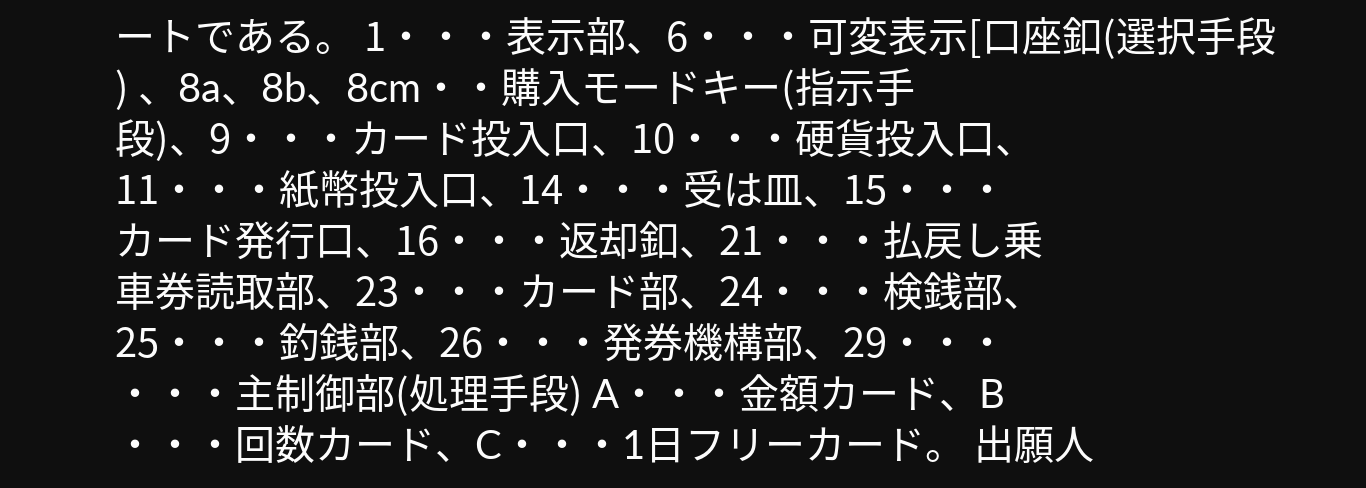ートである。 1・・・表示部、6・・・可変表示[口座釦(選択手段
) 、8a、8b、8cm・・購入モードキー(指示手
段)、9・・・カード投入口、10・・・硬貨投入口、
11・・・紙幣投入口、14・・・受は皿、15・・・
カード発行口、16・・・返却釦、21・・・払戻し乗
車券読取部、23・・・カード部、24・・・検銭部、
25・・・釣銭部、26・・・発券機構部、29・・・
・・・主制御部(処理手段) A・・・金額カード、B
・・・回数カード、C・・・1日フリーカード。 出願人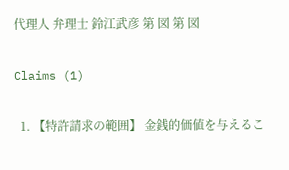代理人 弁理士 鈴江武彦 第 図 第 図

Claims (1)

  1. 【特許請求の範囲】 金銭的価値を与えるこ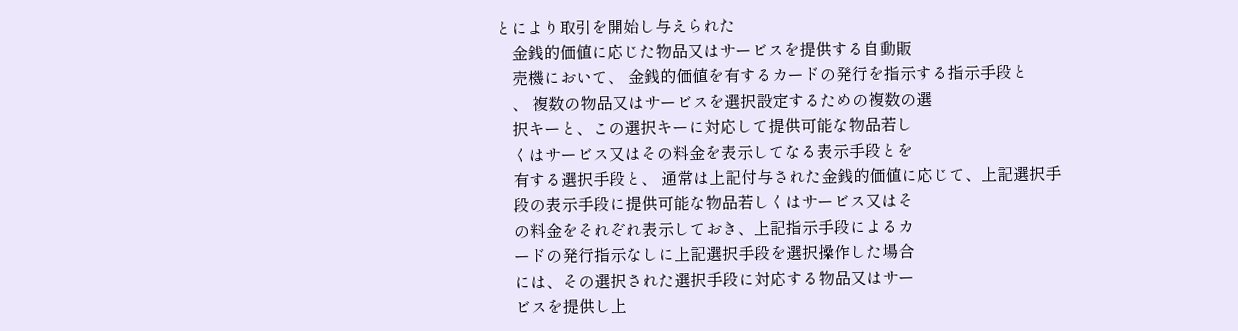とにより取引を開始し与えられた
    金銭的価値に応じた物品又はサービスを提供する自動販
    売機において、 金銭的価値を有するカードの発行を指示する指示手段と
    、 複数の物品又はサービスを選択設定するための複数の選
    択キーと、この選択キーに対応して提供可能な物品若し
    くはサービス又はその料金を表示してなる表示手段とを
    有する選択手段と、 通常は上記付与された金銭的価値に応じて、上記選択手
    段の表示手段に提供可能な物品若しくはサービス又はそ
    の料金をそれぞれ表示しておき、上記指示手段によるカ
    ードの発行指示なしに上記選択手段を選択操作した場合
    には、その選択された選択手段に対応する物品又はサー
    ビスを提供し上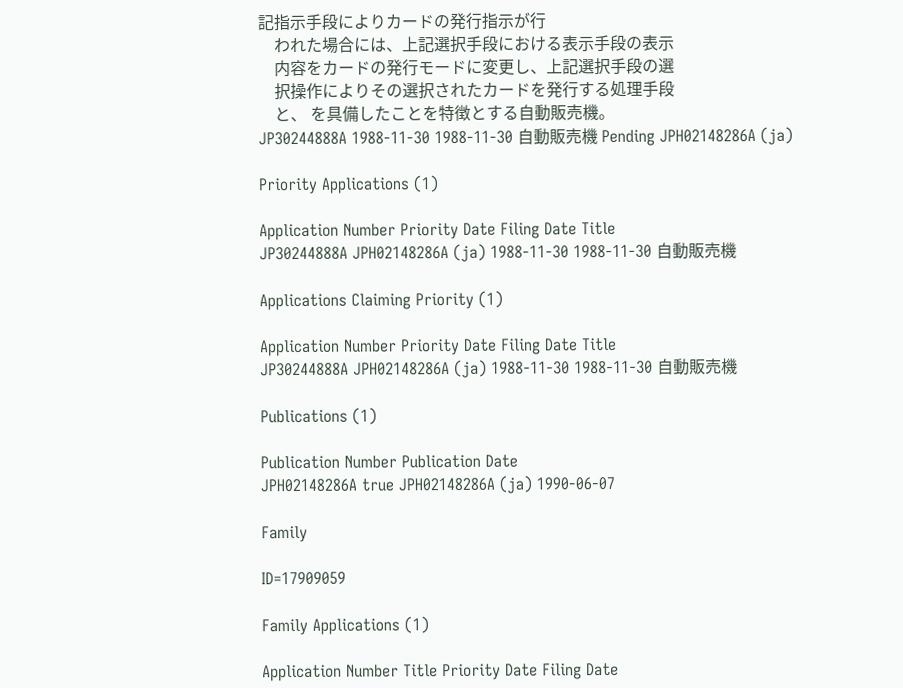記指示手段によりカードの発行指示が行
    われた場合には、上記選択手段における表示手段の表示
    内容をカードの発行モードに変更し、上記選択手段の選
    択操作によりその選択されたカードを発行する処理手段
    と、 を具備したことを特徴とする自動販売機。
JP30244888A 1988-11-30 1988-11-30 自動販売機 Pending JPH02148286A (ja)

Priority Applications (1)

Application Number Priority Date Filing Date Title
JP30244888A JPH02148286A (ja) 1988-11-30 1988-11-30 自動販売機

Applications Claiming Priority (1)

Application Number Priority Date Filing Date Title
JP30244888A JPH02148286A (ja) 1988-11-30 1988-11-30 自動販売機

Publications (1)

Publication Number Publication Date
JPH02148286A true JPH02148286A (ja) 1990-06-07

Family

ID=17909059

Family Applications (1)

Application Number Title Priority Date Filing Date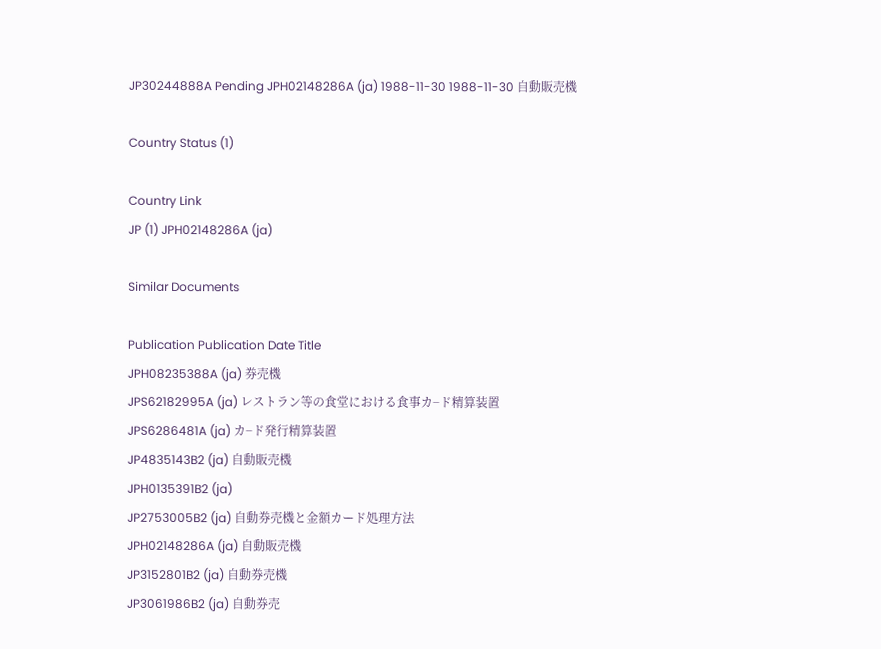JP30244888A Pending JPH02148286A (ja) 1988-11-30 1988-11-30 自動販売機

Country Status (1)

Country Link
JP (1) JPH02148286A (ja)

Similar Documents

Publication Publication Date Title
JPH08235388A (ja) 券売機
JPS62182995A (ja) レストラン等の食堂における食事カ−ド精算装置
JPS6286481A (ja) カ−ド発行精算装置
JP4835143B2 (ja) 自動販売機
JPH0135391B2 (ja)
JP2753005B2 (ja) 自動券売機と金額カード処理方法
JPH02148286A (ja) 自動販売機
JP3152801B2 (ja) 自動券売機
JP3061986B2 (ja) 自動券売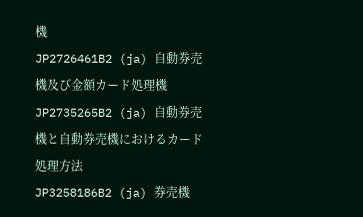機
JP2726461B2 (ja) 自動券売機及び金額カード処理機
JP2735265B2 (ja) 自動券売機と自動券売機におけるカード処理方法
JP3258186B2 (ja) 券売機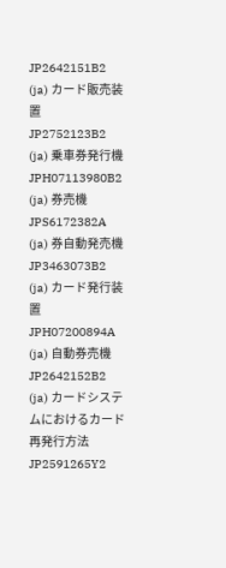JP2642151B2 (ja) カード販売装置
JP2752123B2 (ja) 乗車券発行機
JPH07113980B2 (ja) 券売機
JPS6172382A (ja) 券自動発売機
JP3463073B2 (ja) カード発行装置
JPH07200894A (ja) 自動券売機
JP2642152B2 (ja) カードシステムにおけるカード再発行方法
JP2591265Y2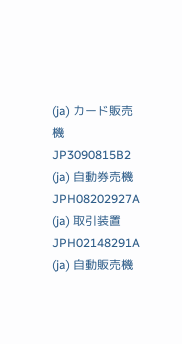(ja) カード販売機
JP3090815B2 (ja) 自動券売機
JPH08202927A (ja) 取引装置
JPH02148291A (ja) 自動販売機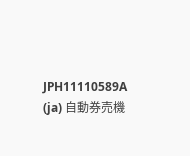JPH11110589A (ja) 自動券売機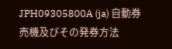JPH09305800A (ja) 自動券売機及びその発券方法